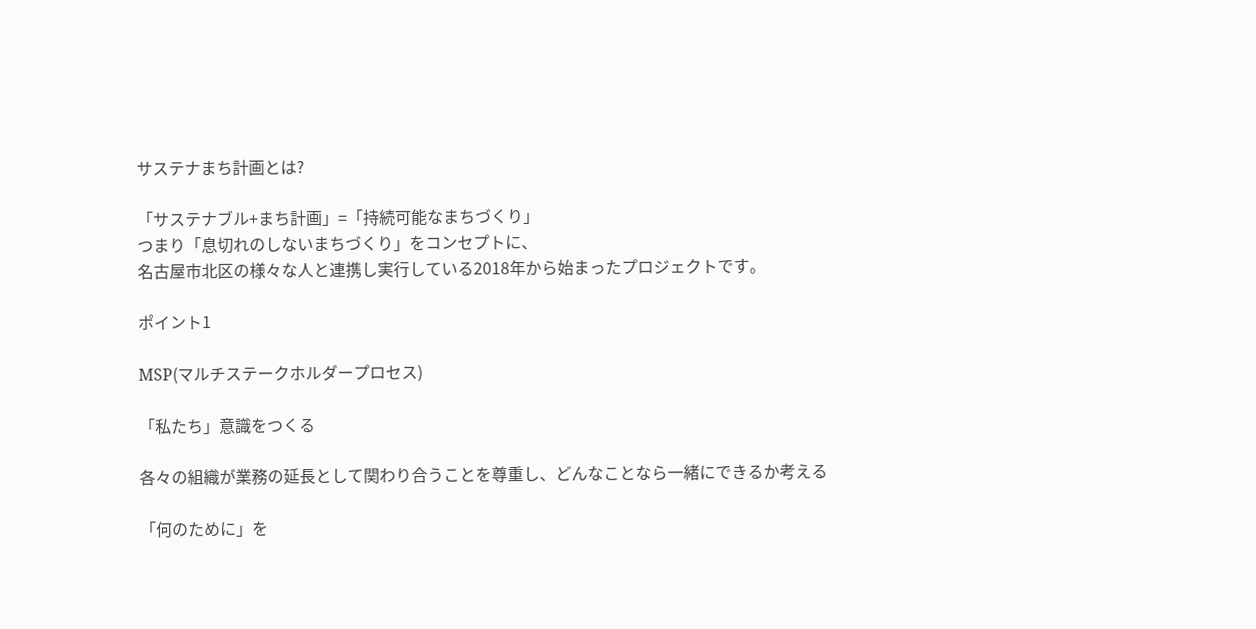サステナまち計画とは?

「サステナブル+まち計画」=「持続可能なまちづくり」
つまり「息切れのしないまちづくり」をコンセプトに、
名古屋市北区の様々な人と連携し実行している2018年から始まったプロジェクトです。

ポイント1

MSP(マルチステークホルダープロセス)

「私たち」意識をつくる

各々の組織が業務の延長として関わり合うことを尊重し、どんなことなら一緒にできるか考える

「何のために」を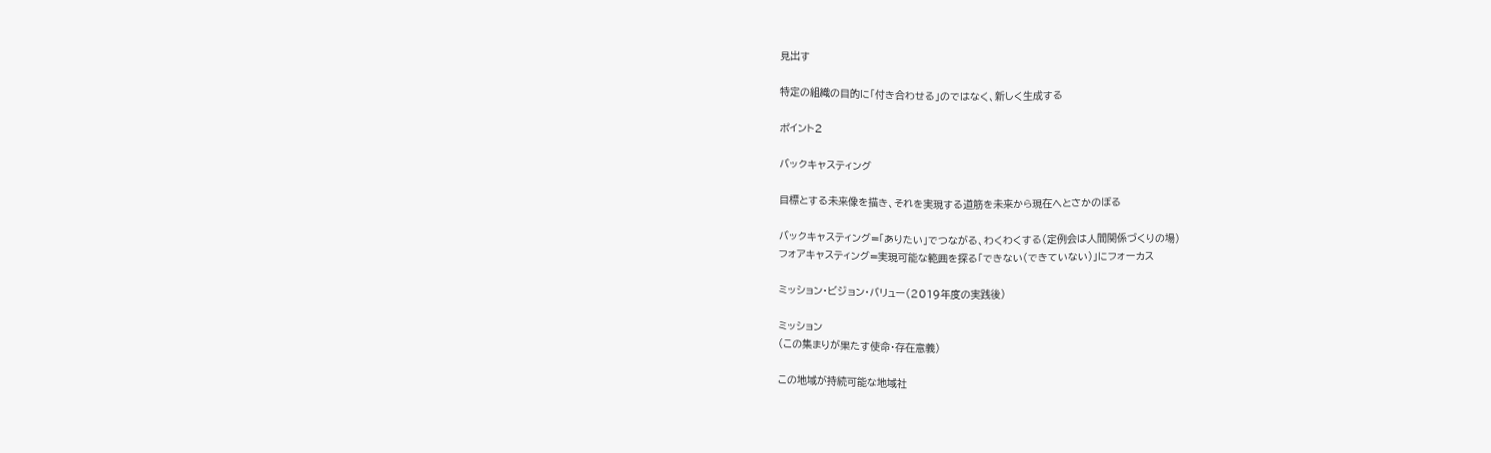見出す

特定の組織の目的に「付き合わせる」のではなく、新しく生成する

ポイント2

バックキャスティング

目標とする未来像を描き、それを実現する道筋を未来から現在へとさかのぼる

バックキャスティング=「ありたい」でつながる、わくわくする(定例会は人間関係づくりの場)
フォアキャスティング=実現可能な範囲を探る「できない(できていない)」にフォーカス

ミッション・ビジョン・バリュー(2019年度の実践後)

ミッション
(この集まりが果たす使命・存在意義)

この地域が持続可能な地域社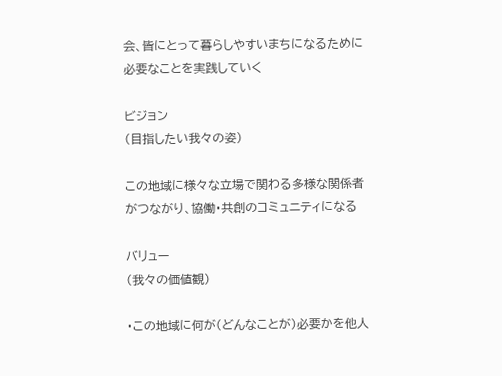会、皆にとって暮らしやすいまちになるために必要なことを実践していく

ビジョン
(目指したい我々の姿)

この地域に様々な立場で関わる多様な関係者がつながり、協働・共創のコミュニティになる

バリュー
(我々の価値観)

・この地域に何が(どんなことが)必要かを他人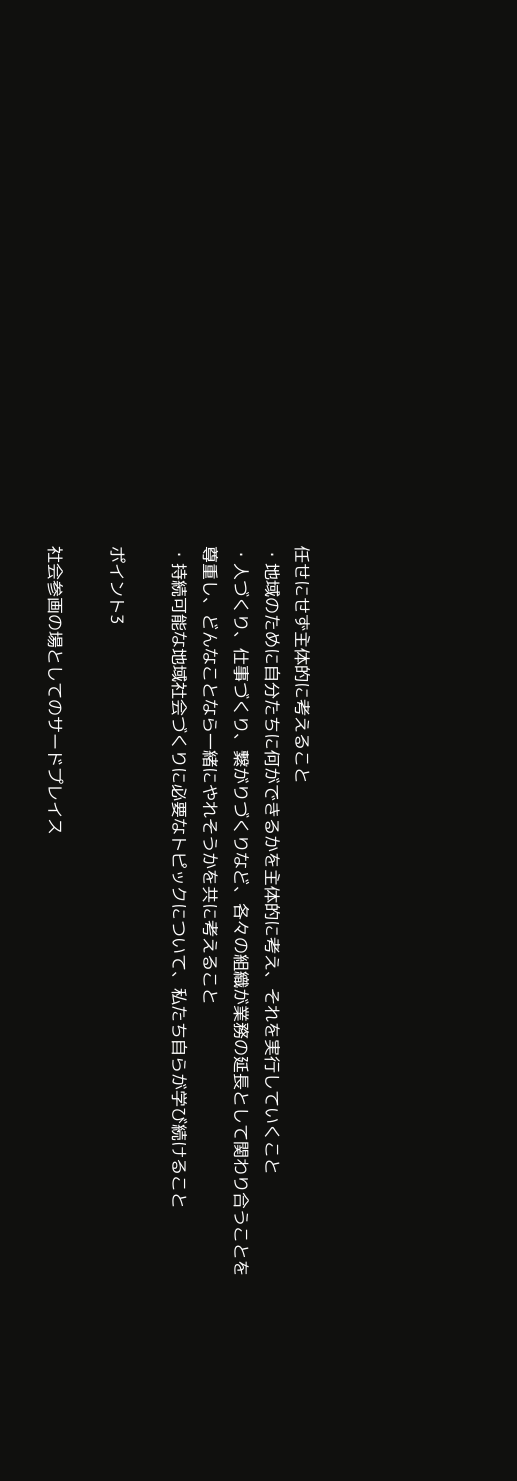任せにせず主体的に考えること
・地域のために自分たちに何ができるかを主体的に考え、それを実行していくこと
・人づくり、仕事づくり、繋がりづくりなど、各々の組織が業務の延長として関わり合うことを尊重し、どんなことなら一緒にやれそうかを共に考えること
・持続可能な地域社会づくりに必要なトピックについて、私たち自らが学び続けること

ポイント3

社会参画の場としてのサードプレイス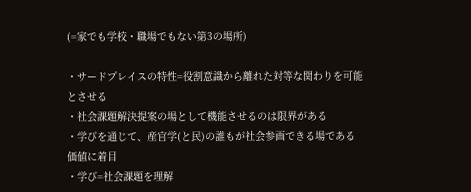(=家でも学校・職場でもない第3の場所)

・サードプレイスの特性=役割意識から離れた対等な関わりを可能とさせる
・社会課題解決提案の場として機能させるのは限界がある
・学びを通じて、産官学(と民)の誰もが社会参画できる場である価値に着目
・学び=社会課題を理解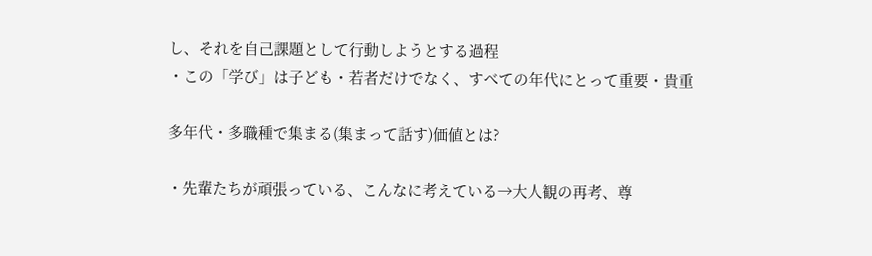し、それを自己課題として行動しようとする過程
・この「学び」は子ども・若者だけでなく、すべての年代にとって重要・貴重

多年代・多職種で集まる(集まって話す)価値とは?

・先輩たちが頑張っている、こんなに考えている→大人観の再考、尊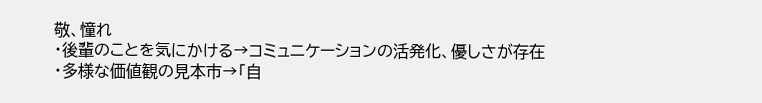敬、憧れ
・後輩のことを気にかける→コミュニケーションの活発化、優しさが存在
・多様な価値観の見本市→「自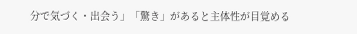分で気づく・出会う」「驚き」があると主体性が目覚める